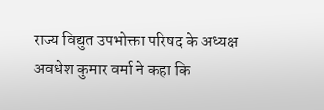राज्य विद्युत उपभोक्ता परिषद के अध्यक्ष अवधेश कुमार वर्मा ने कहा कि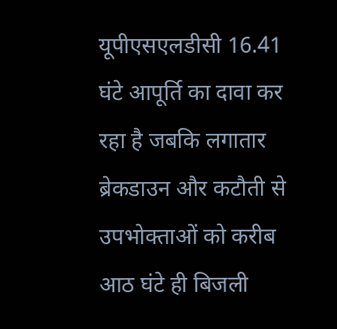यूपीएसएलडीसी 16.41 घंटे आपूर्ति का दावा कर रहा है जबकि लगातार ब्रेकडाउन और कटौती से उपभोक्ताओं को करीब आठ घंटे ही बिजली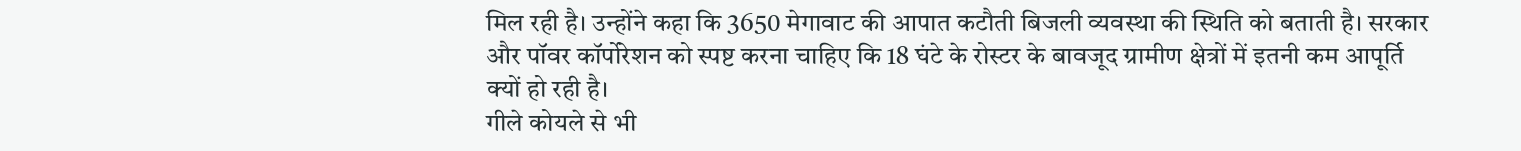मिल रही है। उन्होंने कहा कि 3650 मेगावाट की आपात कटौती बिजली व्यवस्था की स्थिति को बताती है। सरकार और पॉवर कॉर्पोरेशन को स्पष्ट करना चाहिए कि 18 घंटे के रोस्टर के बावजूद ग्रामीण क्षेत्रों में इतनी कम आपूर्ति क्यों हो रही है।
गीले कोयले से भी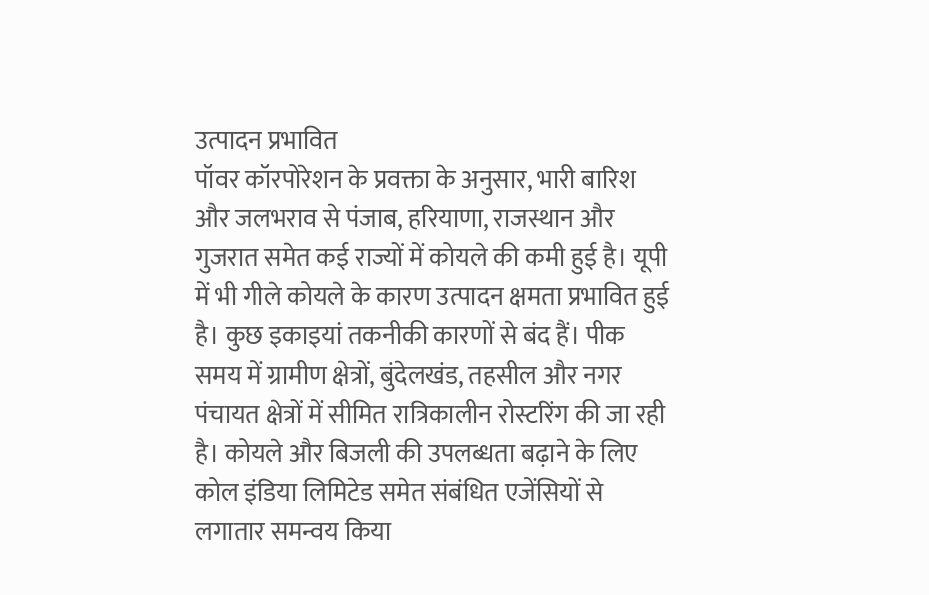उत्पादन प्रभावित
पॉवर कॉरपोरेशन के प्रवक्ता के अनुसार, भारी बारिश और जलभराव से पंजाब, हरियाणा, राजस्थान और गुजरात समेत कई राज्यों में कोयले की कमी हुई है। यूपी में भी गीले कोयले के कारण उत्पादन क्षमता प्रभावित हुई है। कुछ इकाइयां तकनीकी कारणों से बंद हैं। पीक समय में ग्रामीण क्षेत्रों, बुंदेलखंड, तहसील और नगर पंचायत क्षेत्रों में सीमित रात्रिकालीन रोस्टरिंग की जा रही है। कोयले और बिजली की उपलब्धता बढ़ाने के लिए कोल इंडिया लिमिटेड समेत संबंधित एजेंसियों से लगातार समन्वय किया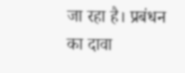जा रहा है। प्रबंधन का दावा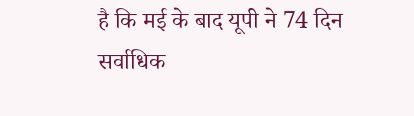है कि मई के बाद यूपी ने 74 दिन सर्वाधिक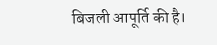बिजली आपूर्ति की है।